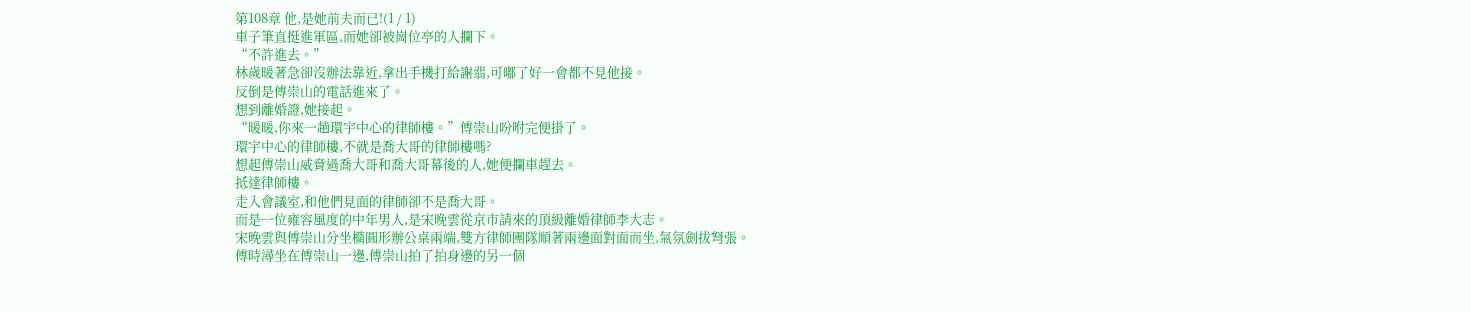第108章 他,是她前夫而已!(1 / 1)
車子筆直挺進軍區,而她卻被崗位亭的人攔下。
“不許進去。”
林歲暖著急卻沒辦法靠近,拿出手機打給謝翡,可嘟了好一會都不見他接。
反倒是傅崇山的電話進來了。
想到離婚證,她接起。
“暖暖,你來一趟環宇中心的律師樓。”傅崇山吩咐完便掛了。
環宇中心的律師樓,不就是喬大哥的律師樓嗎?
想起傅崇山威脅過喬大哥和喬大哥幕後的人,她便攔車趕去。
抵達律師樓。
走入會議室,和他們見面的律師卻不是喬大哥。
而是一位雍容風度的中年男人,是宋晚雲從京市請來的頂級離婚律師李大志。
宋晚雲與傅崇山分坐橢圓形辦公桌兩端,雙方律師團隊順著兩邊面對面而坐,氣氛劍拔弩張。
傅時潯坐在傅崇山一邊,傅崇山拍了拍身邊的另一個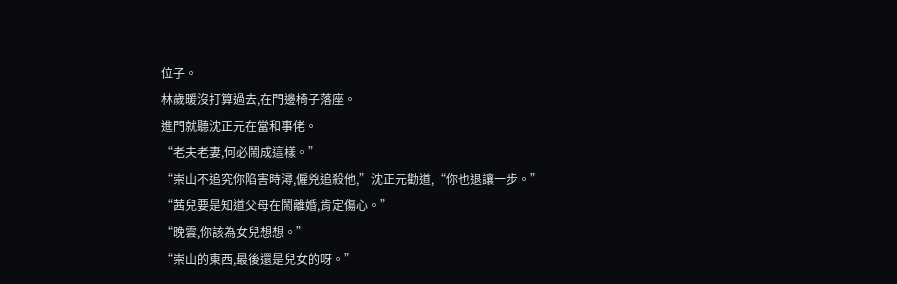位子。
林歲暖沒打算過去,在門邊椅子落座。
進門就聽沈正元在當和事佬。
“老夫老妻,何必鬧成這樣。”
“崇山不追究你陷害時潯,僱兇追殺他,”沈正元勸道,“你也退讓一步。”
“茜兒要是知道父母在鬧離婚,肯定傷心。”
“晚雲,你該為女兒想想。”
“崇山的東西,最後還是兒女的呀。”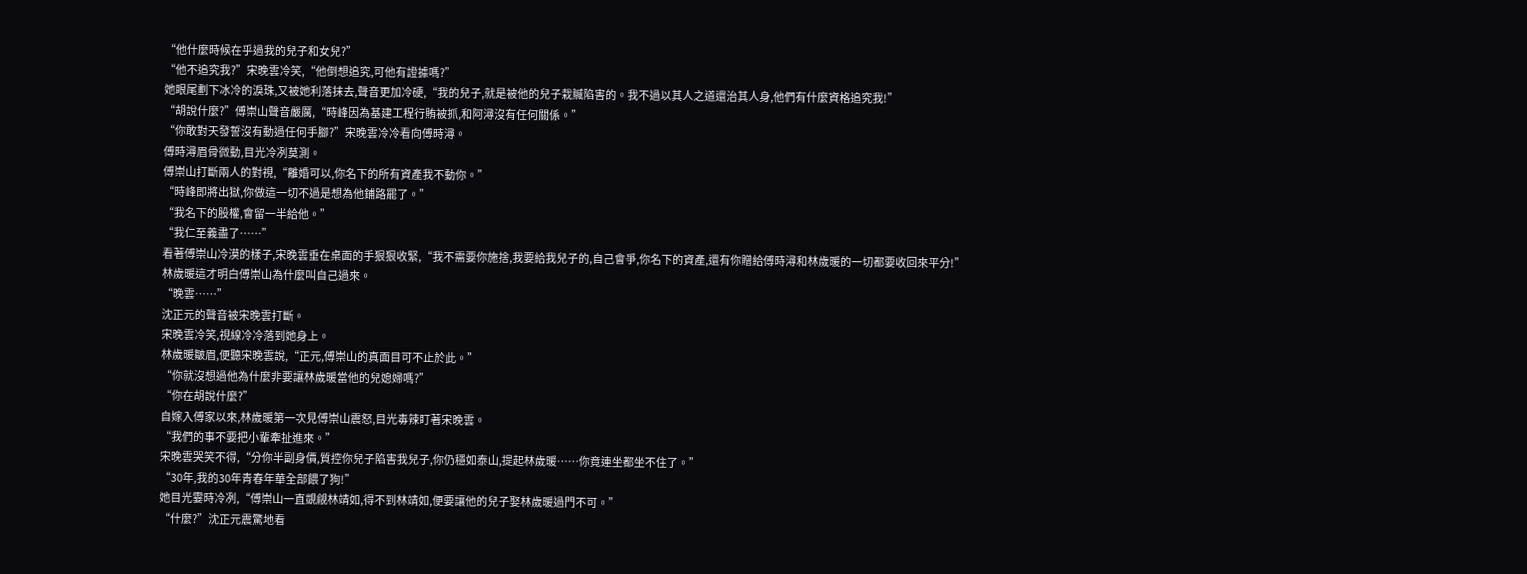“他什麼時候在乎過我的兒子和女兒?”
“他不追究我?”宋晚雲冷笑,“他倒想追究,可他有證據嗎?”
她眼尾劃下冰冷的淚珠,又被她利落抹去,聲音更加冷硬,“我的兒子,就是被他的兒子栽贓陷害的。我不過以其人之道還治其人身,他們有什麼資格追究我!”
“胡說什麼?”傅崇山聲音嚴厲,“時峰因為基建工程行賄被抓,和阿潯沒有任何關係。”
“你敢對天發誓沒有動過任何手腳?”宋晚雲冷冷看向傅時潯。
傅時潯眉骨微動,目光冷冽莫測。
傅崇山打斷兩人的對視,“離婚可以,你名下的所有資產我不動你。”
“時峰即將出獄,你做這一切不過是想為他鋪路罷了。”
“我名下的股權,會留一半給他。”
“我仁至義盡了……”
看著傅崇山冷漠的樣子,宋晚雲垂在桌面的手狠狠收緊,“我不需要你施捨,我要給我兒子的,自己會爭,你名下的資產,還有你贈給傅時潯和林歲暖的一切都要收回來平分!”
林歲暖這才明白傅崇山為什麼叫自己過來。
“晚雲……”
沈正元的聲音被宋晚雲打斷。
宋晚雲冷笑,視線冷冷落到她身上。
林歲暖皺眉,便聽宋晚雲說,“正元,傅崇山的真面目可不止於此。”
“你就沒想過他為什麼非要讓林歲暖當他的兒媳婦嗎?”
“你在胡說什麼?”
自嫁入傅家以來,林歲暖第一次見傅崇山震怒,目光毒辣盯著宋晚雲。
“我們的事不要把小輩牽扯進來。”
宋晚雲哭笑不得,“分你半副身價,質控你兒子陷害我兒子,你仍穩如泰山,提起林歲暖……你竟連坐都坐不住了。”
“30年,我的30年青春年華全部餵了狗!”
她目光霎時冷冽,“傅崇山一直覬覦林靖如,得不到林靖如,便要讓他的兒子娶林歲暖過門不可。”
“什麼?”沈正元震驚地看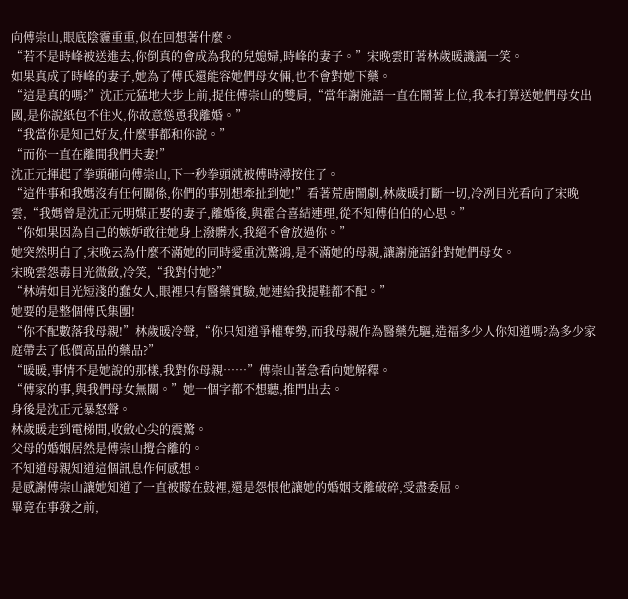向傅崇山,眼底陰霾重重,似在回想著什麼。
“若不是時峰被送進去,你倒真的會成為我的兒媳婦,時峰的妻子。”宋晚雲盯著林歲暖譏諷一笑。
如果真成了時峰的妻子,她為了傅氏還能容她們母女倆,也不會對她下藥。
“這是真的嗎?”沈正元猛地大步上前,捉住傅崇山的雙肩,“當年謝施語一直在鬧著上位,我本打算送她們母女出國,是你說紙包不住火,你故意慫恿我離婚。”
“我當你是知己好友,什麼事都和你說。”
“而你一直在離間我們夫妻!”
沈正元揮起了拳頭砸向傅崇山,下一秒拳頭就被傅時潯按住了。
“這件事和我媽沒有任何關係,你們的事別想牽扯到她!”看著荒唐鬧劇,林歲暖打斷一切,冷冽目光看向了宋晚雲,“我媽曾是沈正元明媒正娶的妻子,離婚後,與霍合喜結連理,從不知傅伯伯的心思。”
“你如果因為自己的嫉妒敢往她身上潑髒水,我絕不會放過你。”
她突然明白了,宋晚云為什麼不滿她的同時愛重沈驚鴻,是不滿她的母親,讓謝施語針對她們母女。
宋晚雲怨毒目光微斂,冷笑,“我對付她?”
“林靖如目光短淺的蠢女人,眼裡只有醫藥實驗,她連給我提鞋都不配。”
她要的是整個傅氏集團!
“你不配數落我母親!”林歲暖冷聲,“你只知道爭權奪勢,而我母親作為醫藥先驅,造福多少人你知道嗎?為多少家庭帶去了低價高品的藥品?”
“暖暖,事情不是她說的那樣,我對你母親……”傅崇山著急看向她解釋。
“傅家的事,與我們母女無關。”她一個字都不想聽,推門出去。
身後是沈正元暴怒聲。
林歲暖走到電梯間,收斂心尖的震驚。
父母的婚姻居然是傅崇山攪合離的。
不知道母親知道這個訊息作何感想。
是感謝傅崇山讓她知道了一直被矇在鼓裡,還是怨恨他讓她的婚姻支離破碎,受盡委屈。
畢竟在事發之前,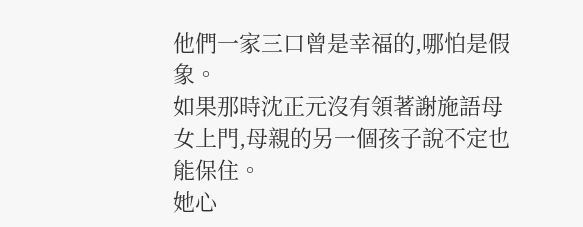他們一家三口曾是幸福的,哪怕是假象。
如果那時沈正元沒有領著謝施語母女上門,母親的另一個孩子說不定也能保住。
她心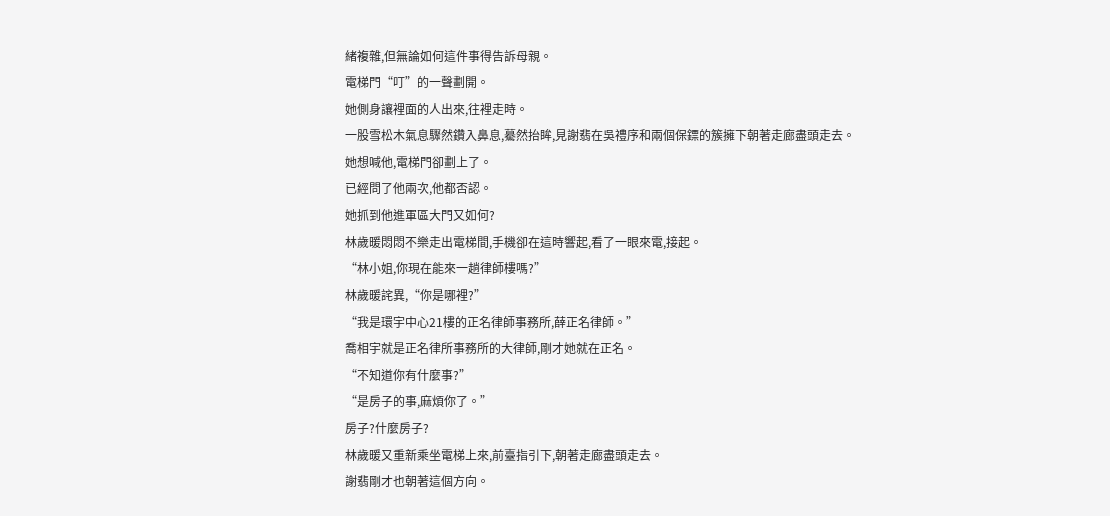緒複雜,但無論如何這件事得告訴母親。
電梯門“叮”的一聲劃開。
她側身讓裡面的人出來,往裡走時。
一股雪松木氣息驟然鑽入鼻息,驀然抬眸,見謝翡在吳禮序和兩個保鏢的簇擁下朝著走廊盡頭走去。
她想喊他,電梯門卻劃上了。
已經問了他兩次,他都否認。
她抓到他進軍區大門又如何?
林歲暖悶悶不樂走出電梯間,手機卻在這時響起,看了一眼來電,接起。
“林小姐,你現在能來一趟律師樓嗎?”
林歲暖詫異,“你是哪裡?”
“我是環宇中心21樓的正名律師事務所,薛正名律師。”
喬相宇就是正名律所事務所的大律師,剛才她就在正名。
“不知道你有什麼事?”
“是房子的事,麻煩你了。”
房子?什麼房子?
林歲暖又重新乘坐電梯上來,前臺指引下,朝著走廊盡頭走去。
謝翡剛才也朝著這個方向。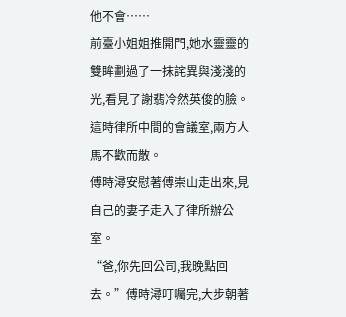他不會……
前臺小姐姐推開門,她水靈靈的雙眸劃過了一抹詫異與淺淺的光,看見了謝翡冷然英俊的臉。
這時律所中間的會議室,兩方人馬不歡而散。
傅時潯安慰著傅崇山走出來,見自己的妻子走入了律所辦公室。
“爸,你先回公司,我晚點回去。”傅時潯叮囑完,大步朝著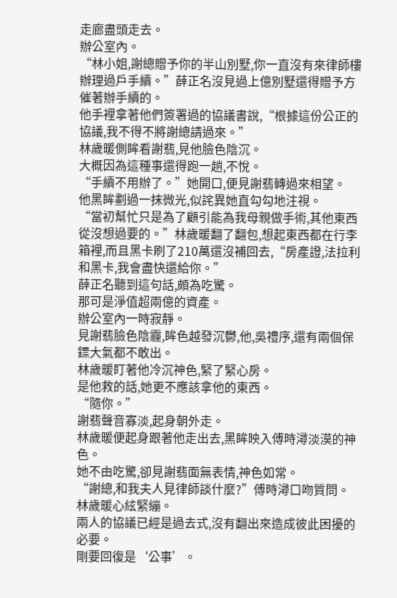走廊盡頭走去。
辦公室內。
“林小姐,謝總贈予你的半山別墅,你一直沒有來律師樓辦理過戶手續。”薛正名沒見過上億別墅還得贈予方催著辦手續的。
他手裡拿著他們簽署過的協議書說,“根據這份公正的協議,我不得不將謝總請過來。”
林歲暖側眸看謝翡,見他臉色陰沉。
大概因為這種事還得跑一趟,不悅。
“手續不用辦了。”她開口,便見謝翡轉過來相望。
他黑眸劃過一抹微光,似詫異她直勾勾地注視。
“當初幫忙只是為了顧引能為我母親做手術,其他東西從沒想過要的。”林歲暖翻了翻包,想起東西都在行李箱裡,而且黑卡刷了210萬還沒補回去,“房產證,法拉利和黑卡,我會盡快還給你。”
薛正名聽到這句話,頗為吃驚。
那可是淨值超兩億的資產。
辦公室內一時寂靜。
見謝翡臉色陰霾,眸色越發沉鬱,他,吳禮序,還有兩個保鏢大氣都不敢出。
林歲暖盯著他冷沉神色,緊了緊心房。
是他救的話,她更不應該拿他的東西。
“隨你。”
謝翡聲音寡淡,起身朝外走。
林歲暖便起身跟著他走出去,黑眸映入傅時潯淡漠的神色。
她不由吃驚,卻見謝翡面無表情,神色如常。
“謝總,和我夫人見律師談什麼?”傅時潯口吻質問。
林歲暖心絃緊繃。
兩人的協議已經是過去式,沒有翻出來造成彼此困擾的必要。
剛要回復是‘公事’。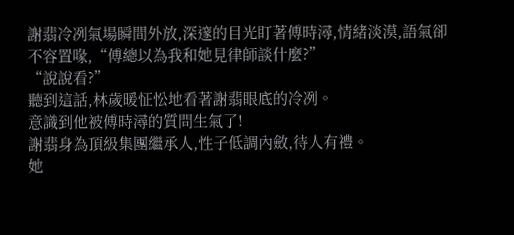謝翡冷冽氣場瞬間外放,深邃的目光盯著傅時潯,情緒淡漠,語氣卻不容置喙,“傅總以為我和她見律師談什麼?”
“說說看?”
聽到這話,林歲暖怔忪地看著謝翡眼底的冷冽。
意識到他被傅時潯的質問生氣了!
謝翡身為頂級集團繼承人,性子低調內斂,待人有禮。
她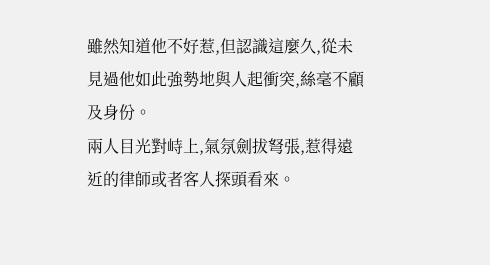雖然知道他不好惹,但認識這麼久,從未見過他如此強勢地與人起衝突,絲毫不顧及身份。
兩人目光對峙上,氣氛劍拔弩張,惹得遠近的律師或者客人探頭看來。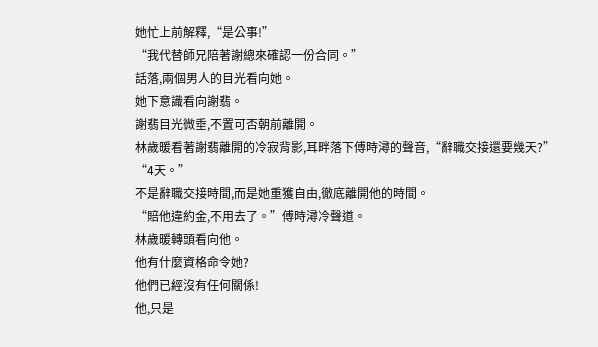她忙上前解釋,“是公事!”
“我代替師兄陪著謝總來確認一份合同。”
話落,兩個男人的目光看向她。
她下意識看向謝翡。
謝翡目光微垂,不置可否朝前離開。
林歲暖看著謝翡離開的冷寂背影,耳畔落下傅時潯的聲音,“辭職交接還要幾天?”
“4天。”
不是辭職交接時間,而是她重獲自由,徹底離開他的時間。
“賠他違約金,不用去了。”傅時潯冷聲道。
林歲暖轉頭看向他。
他有什麼資格命令她?
他們已經沒有任何關係!
他,只是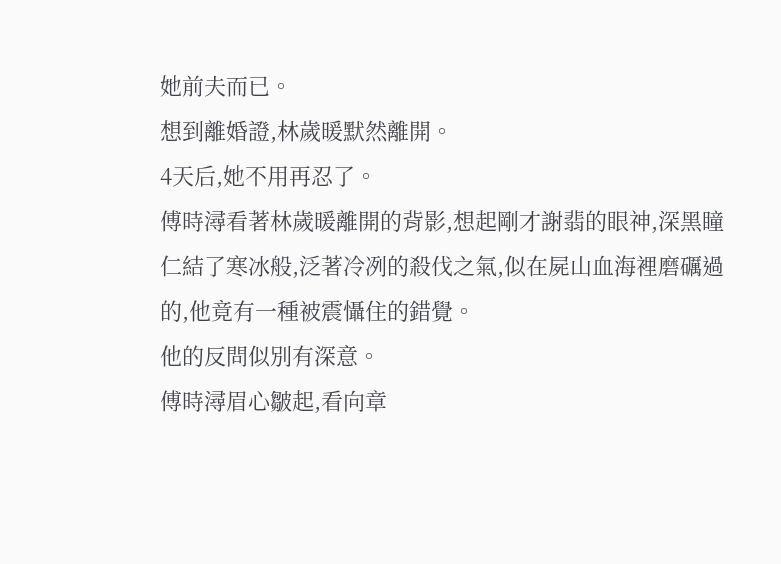她前夫而已。
想到離婚證,林歲暖默然離開。
4天后,她不用再忍了。
傅時潯看著林歲暖離開的背影,想起剛才謝翡的眼神,深黑瞳仁結了寒冰般,泛著冷冽的殺伐之氣,似在屍山血海裡磨礪過的,他竟有一種被震懾住的錯覺。
他的反問似別有深意。
傅時潯眉心皺起,看向章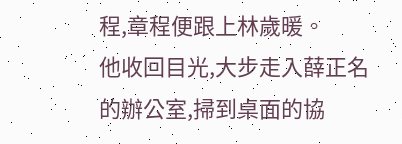程,章程便跟上林歲暖。
他收回目光,大步走入薛正名的辦公室,掃到桌面的協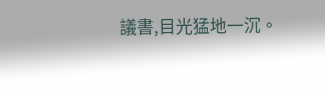議書,目光猛地一沉。